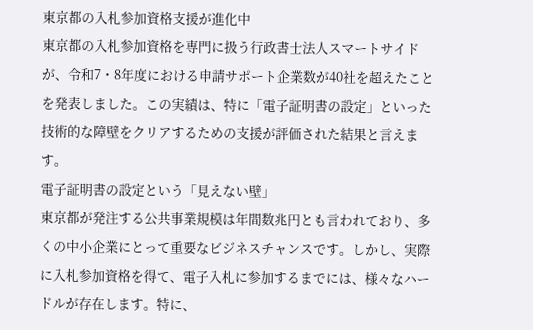東京都の入札参加資格支援が進化中
東京都の入札参加資格を専門に扱う行政書士法人スマートサイドが、令和7・8年度における申請サポート企業数が40社を超えたことを発表しました。この実績は、特に「電子証明書の設定」といった技術的な障壁をクリアするための支援が評価された結果と言えます。
電子証明書の設定という「見えない壁」
東京都が発注する公共事業規模は年間数兆円とも言われており、多くの中小企業にとって重要なビジネスチャンスです。しかし、実際に入札参加資格を得て、電子入札に参加するまでには、様々なハードルが存在します。特に、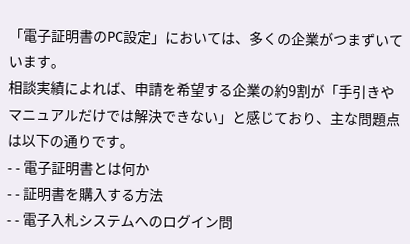「電子証明書のPC設定」においては、多くの企業がつまずいています。
相談実績によれば、申請を希望する企業の約9割が「手引きやマニュアルだけでは解決できない」と感じており、主な問題点は以下の通りです。
- - 電子証明書とは何か
- - 証明書を購入する方法
- - 電子入札システムへのログイン問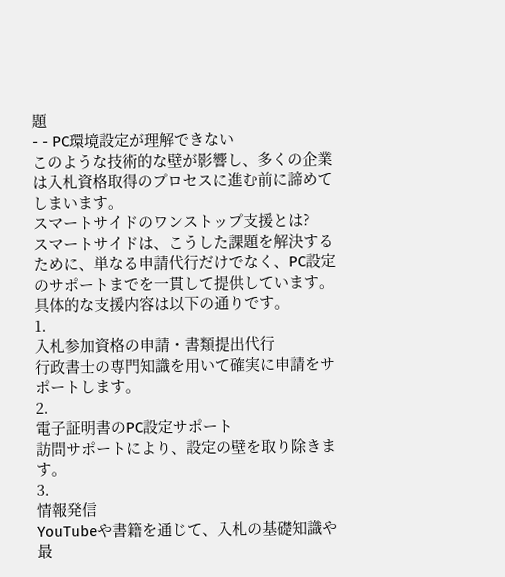題
- - PC環境設定が理解できない
このような技術的な壁が影響し、多くの企業は入札資格取得のプロセスに進む前に諦めてしまいます。
スマートサイドのワンストップ支援とは?
スマートサイドは、こうした課題を解決するために、単なる申請代行だけでなく、PC設定のサポートまでを一貫して提供しています。具体的な支援内容は以下の通りです。
1.
入札参加資格の申請・書類提出代行
行政書士の専門知識を用いて確実に申請をサポートします。
2.
電子証明書のPC設定サポート
訪問サポートにより、設定の壁を取り除きます。
3.
情報発信
YouTubeや書籍を通じて、入札の基礎知識や最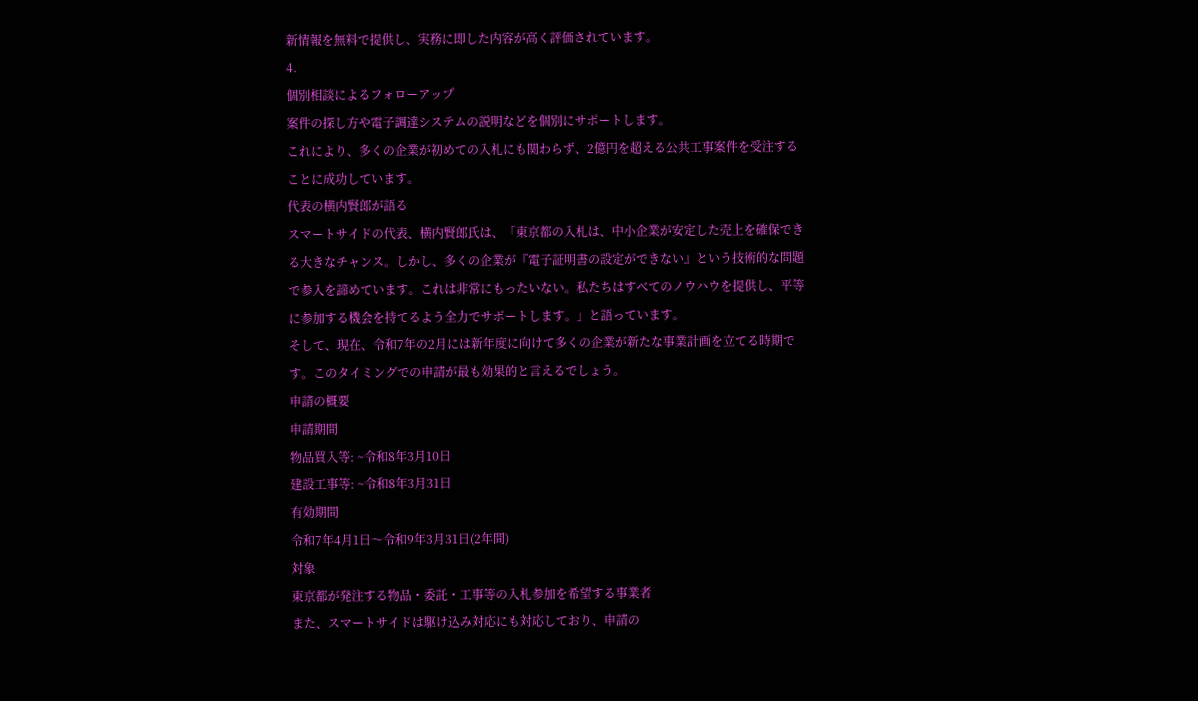新情報を無料で提供し、実務に即した内容が高く評価されています。
4.
個別相談によるフォローアップ
案件の探し方や電子調達システムの説明などを個別にサポートします。
これにより、多くの企業が初めての入札にも関わらず、2億円を超える公共工事案件を受注することに成功しています。
代表の横内賢郎が語る
スマートサイドの代表、横内賢郎氏は、「東京都の入札は、中小企業が安定した売上を確保できる大きなチャンス。しかし、多くの企業が『電子証明書の設定ができない』という技術的な問題で参入を諦めています。これは非常にもったいない。私たちはすべてのノウハウを提供し、平等に参加する機会を持てるよう全力でサポートします。」と語っています。
そして、現在、令和7年の2月には新年度に向けて多くの企業が新たな事業計画を立てる時期です。このタイミングでの申請が最も効果的と言えるでしょう。
申請の概要
申請期間
物品買入等: ~令和8年3月10日
建設工事等: ~令和8年3月31日
有効期間
令和7年4月1日〜令和9年3月31日(2年間)
対象
東京都が発注する物品・委託・工事等の入札参加を希望する事業者
また、スマートサイドは駆け込み対応にも対応しており、申請の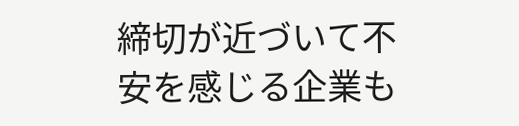締切が近づいて不安を感じる企業も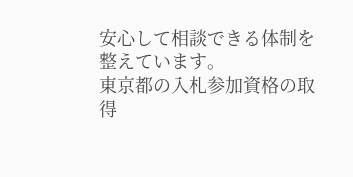安心して相談できる体制を整えています。
東京都の入札参加資格の取得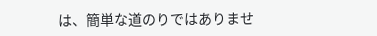は、簡単な道のりではありませ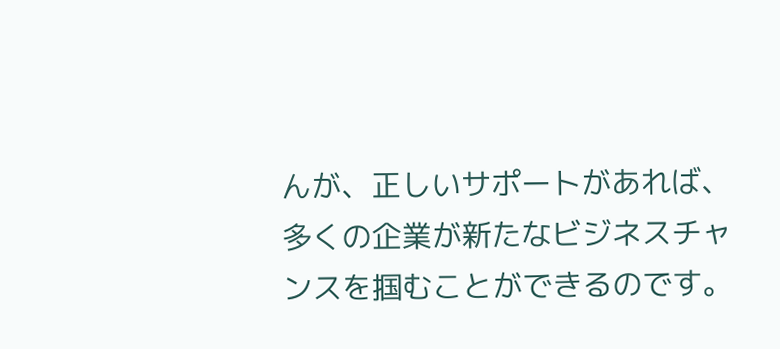んが、正しいサポートがあれば、多くの企業が新たなビジネスチャンスを掴むことができるのです。